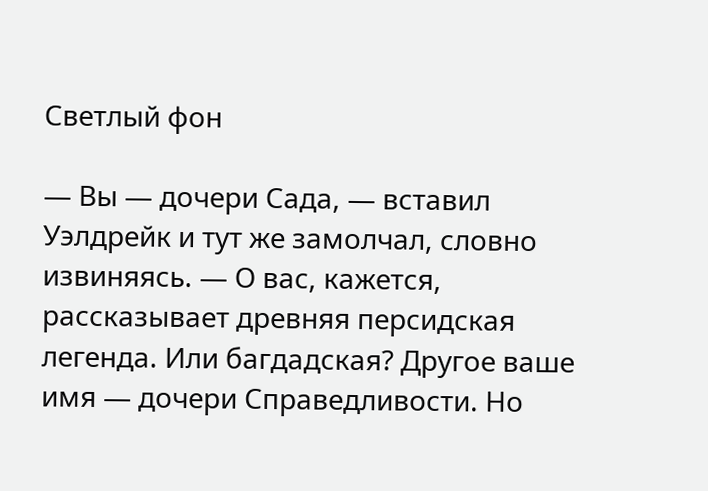Светлый фон

— Вы — дочери Сада, — вставил Уэлдрейк и тут же замолчал, словно извиняясь. — О вас, кажется, рассказывает древняя персидская легенда. Или багдадская? Другое ваше имя — дочери Справедливости. Но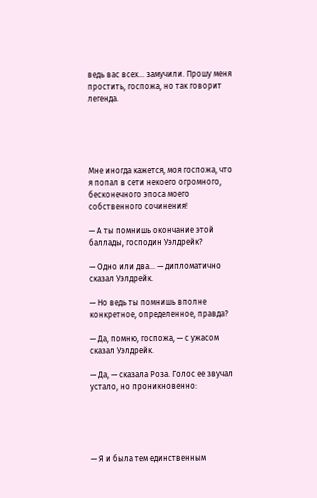ведь вас всех… замучили. Прошу меня простить, госпожа, но так говорит легенда.





Мне иногда кажется, моя госпожа, что я попал в сети некоего огромного, бесконечного эпоса моего собственного сочинения!

— А ты помнишь окончание этой баллады, господин Уэлдрейк?

— Одно или два… — дипломатично сказал Уэлдрейк.

— Но ведь ты помнишь вполне конкретное, определенное, правда?

— Да, помню, госпожа, — с ужасом сказал Уэлдрейк.

— Да, — сказала Роза. Голос ее звучал устало, но проникновенно:





— Я и была тем единственным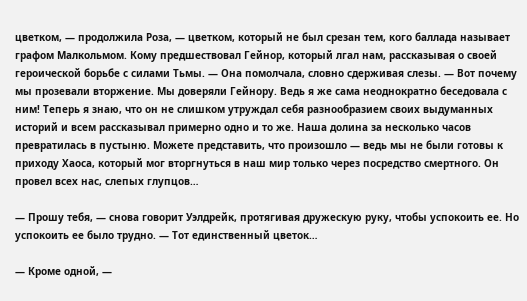цветком, — продолжила Роза, — цветком, который не был срезан тем, кого баллада называет графом Малкольмом. Кому предшествовал Гейнор, который лгал нам, рассказывая о своей героической борьбе с силами Тьмы. — Она помолчала, словно сдерживая слезы. — Вот почему мы прозевали вторжение. Мы доверяли Гейнору. Ведь я же сама неоднократно беседовала с ним! Теперь я знаю, что он не слишком утруждал себя разнообразием своих выдуманных историй и всем рассказывал примерно одно и то же. Наша долина за несколько часов превратилась в пустыню. Можете представить, что произошло — ведь мы не были готовы к приходу Хаоса, который мог вторгнуться в наш мир только через посредство смертного. Он провел всех нас, слепых глупцов…

— Прошу тебя, — снова говорит Уэлдрейк, протягивая дружескую руку, чтобы успокоить ее. Но успокоить ее было трудно. — Тот единственный цветок…

— Кроме одной, —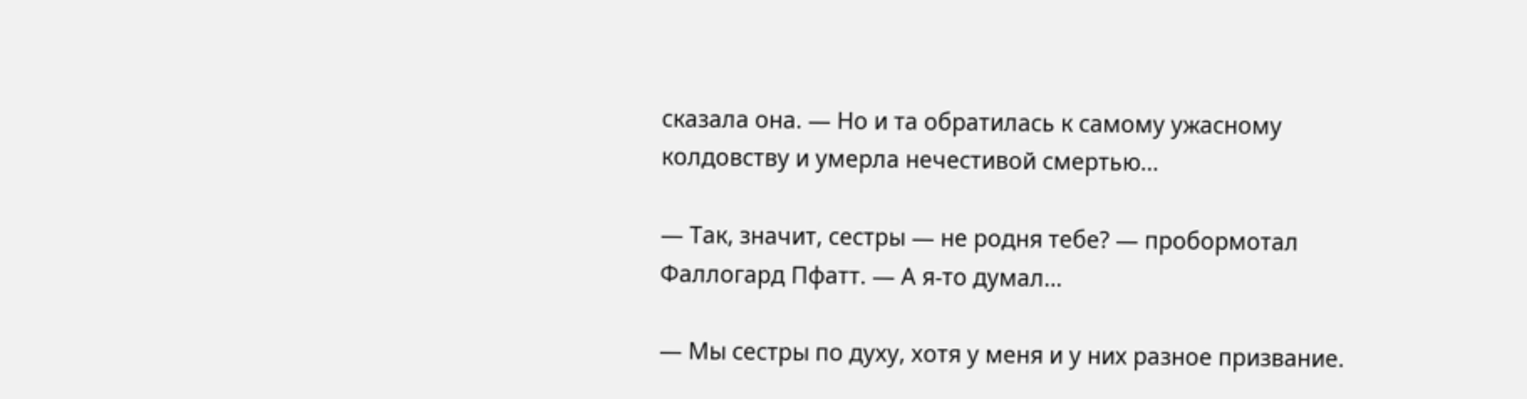сказала она. — Но и та обратилась к самому ужасному колдовству и умерла нечестивой смертью…

— Так, значит, сестры — не родня тебе? — пробормотал Фаллогард Пфатт. — А я-то думал…

— Мы сестры по духу, хотя у меня и у них разное призвание.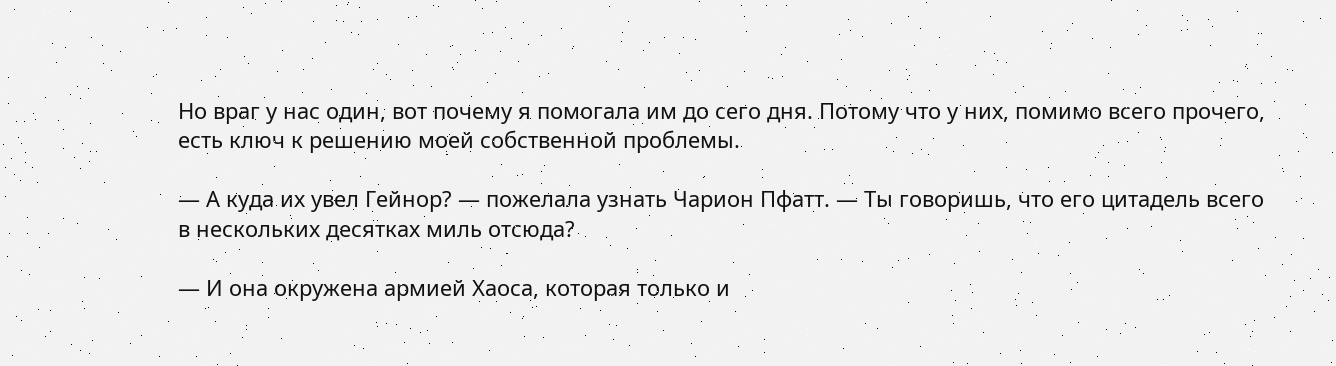Но враг у нас один, вот почему я помогала им до сего дня. Потому что у них, помимо всего прочего, есть ключ к решению моей собственной проблемы.

— А куда их увел Гейнор? — пожелала узнать Чарион Пфатт. — Ты говоришь, что его цитадель всего в нескольких десятках миль отсюда?

— И она окружена армией Хаоса, которая только и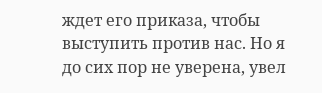ждет его приказа, чтобы выступить против нас. Но я до сих пор не уверена, увел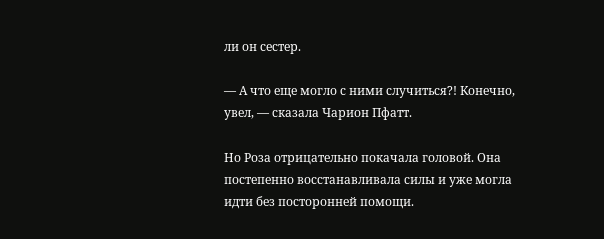ли он сестер.

— А что еще могло с ними случиться?! Конечно, увел, — сказала Чарион Пфатт.

Но Роза отрицательно покачала головой. Она постепенно восстанавливала силы и уже могла идти без посторонней помощи.